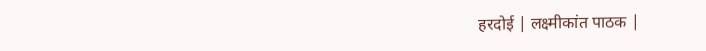हरदोई | लक्ष्मीकांत पाठक |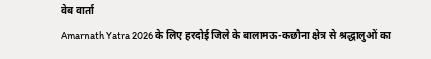वेब वार्ता
Amarnath Yatra 2026 के लिए हरदोई जिले के बालामऊ-कछौना क्षेत्र से श्रद्धालुओं का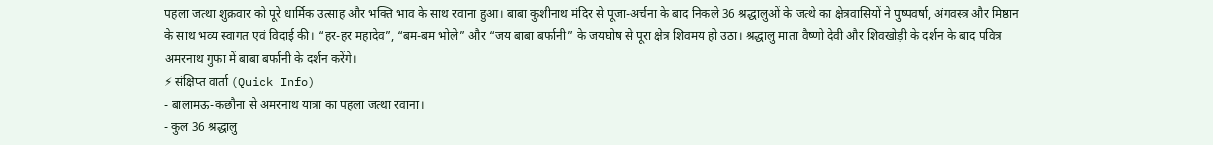पहला जत्था शुक्रवार को पूरे धार्मिक उत्साह और भक्ति भाव के साथ रवाना हुआ। बाबा कुशीनाथ मंदिर से पूजा-अर्चना के बाद निकले 36 श्रद्धालुओं के जत्थे का क्षेत्रवासियों ने पुष्पवर्षा, अंगवस्त्र और मिष्ठान के साथ भव्य स्वागत एवं विदाई की। “हर-हर महादेव”, “बम-बम भोले” और “जय बाबा बर्फानी” के जयघोष से पूरा क्षेत्र शिवमय हो उठा। श्रद्धालु माता वैष्णो देवी और शिवखोड़ी के दर्शन के बाद पवित्र अमरनाथ गुफा में बाबा बर्फानी के दर्शन करेंगे।
⚡ संक्षिप्त वार्ता (Quick Info)
- बालामऊ-कछौना से अमरनाथ यात्रा का पहला जत्था रवाना।
- कुल 36 श्रद्धालु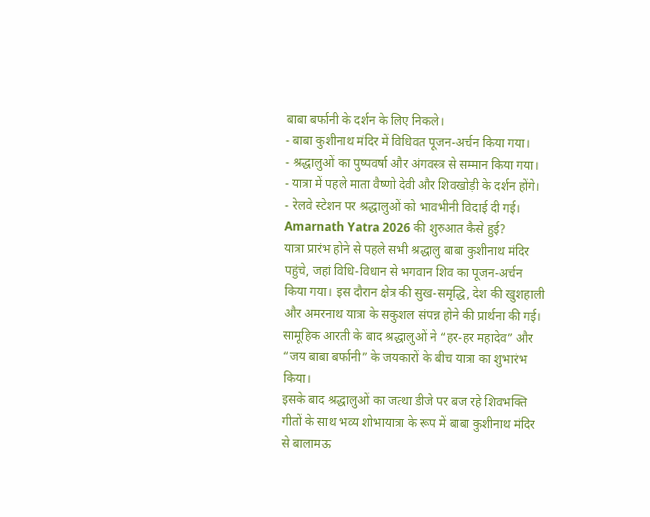बाबा बर्फानी के दर्शन के लिए निकले।
- बाबा कुशीनाथ मंदिर में विधिवत पूजन-अर्चन किया गया।
- श्रद्धालुओं का पुष्पवर्षा और अंगवस्त्र से सम्मान किया गया।
- यात्रा में पहले माता वैष्णो देवी और शिवखोड़ी के दर्शन होंगे।
- रेलवे स्टेशन पर श्रद्धालुओं को भावभीनी विदाई दी गई।
Amarnath Yatra 2026 की शुरुआत कैसे हुई?
यात्रा प्रारंभ होने से पहले सभी श्रद्धालु बाबा कुशीनाथ मंदिर पहुंचे, जहां विधि-विधान से भगवान शिव का पूजन-अर्चन किया गया। इस दौरान क्षेत्र की सुख-समृद्धि, देश की खुशहाली और अमरनाथ यात्रा के सकुशल संपन्न होने की प्रार्थना की गई। सामूहिक आरती के बाद श्रद्धालुओं ने “हर-हर महादेव” और “जय बाबा बर्फानी” के जयकारों के बीच यात्रा का शुभारंभ किया।
इसके बाद श्रद्धालुओं का जत्था डीजे पर बज रहे शिवभक्ति गीतों के साथ भव्य शोभायात्रा के रूप में बाबा कुशीनाथ मंदिर से बालामऊ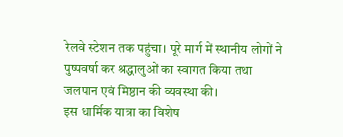रेलवे स्टेशन तक पहुंचा। पूरे मार्ग में स्थानीय लोगों ने पुष्पवर्षा कर श्रद्धालुओं का स्वागत किया तथा जलपान एवं मिष्ठान की व्यवस्था की।
इस धार्मिक यात्रा का विशेष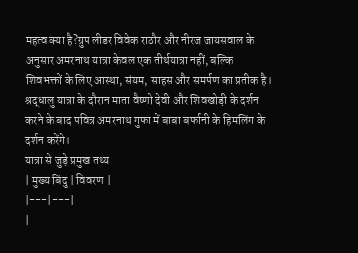महत्व क्या है?ग्रुप लीडर विवेक राठौर और नीरज जायसवाल के अनुसार अमरनाथ यात्रा केवल एक तीर्थयात्रा नहीं, बल्कि शिवभक्तों के लिए आस्था, संयम, साहस और समर्पण का प्रतीक है। श्रद्धालु यात्रा के दौरान माता वैष्णो देवी और शिवखोड़ी के दर्शन करने के बाद पवित्र अमरनाथ गुफा में बाबा बर्फानी के हिमलिंग के दर्शन करेंगे।
यात्रा से जुड़े प्रमुख तथ्य
| मुख्य बिंदु | विवरण |
|---|---|
|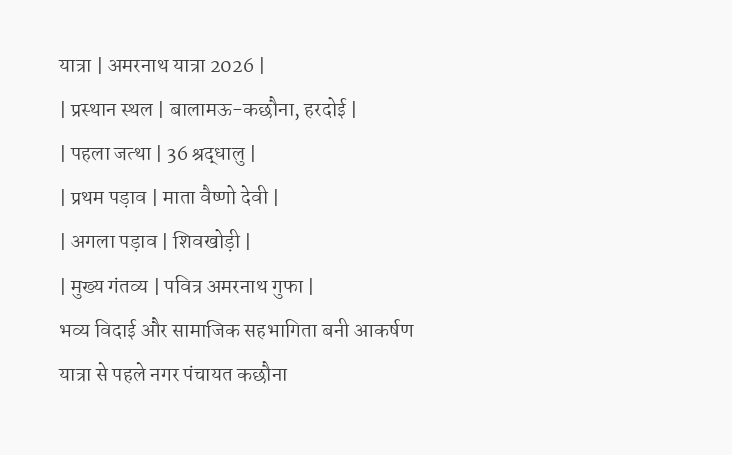यात्रा | अमरनाथ यात्रा 2026 |
| प्रस्थान स्थल | बालामऊ-कछौना, हरदोई |
| पहला जत्था | 36 श्रद्धालु |
| प्रथम पड़ाव | माता वैष्णो देवी |
| अगला पड़ाव | शिवखोड़ी |
| मुख्य गंतव्य | पवित्र अमरनाथ गुफा |
भव्य विदाई और सामाजिक सहभागिता बनी आकर्षण
यात्रा से पहले नगर पंचायत कछौना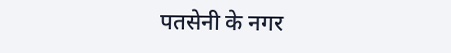पतसेनी के नगर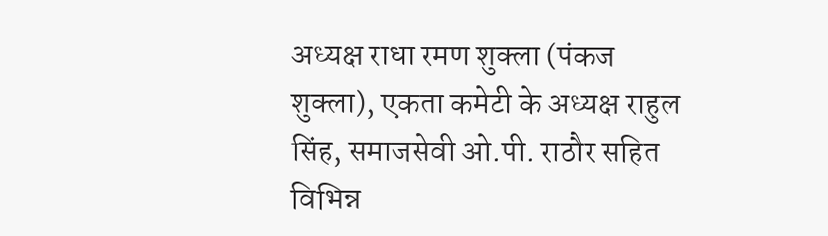अध्यक्ष राधा रमण शुक्ला (पंकज शुक्ला), एकता कमेटी के अध्यक्ष राहुल सिंह, समाजसेवी ओ.पी. राठौर सहित विभिन्न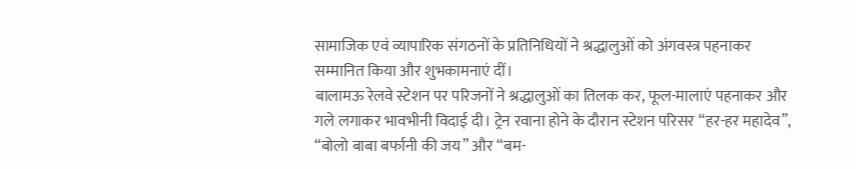सामाजिक एवं व्यापारिक संगठनों के प्रतिनिधियों ने श्रद्धालुओं को अंगवस्त्र पहनाकर सम्मानित किया और शुभकामनाएं दीं।
बालामऊ रेलवे स्टेशन पर परिजनों ने श्रद्धालुओं का तिलक कर, फूल-मालाएं पहनाकर और गले लगाकर भावभीनी विदाई दी। ट्रेन रवाना होने के दौरान स्टेशन परिसर “हर-हर महादेव”, “बोलो बाबा बर्फानी की जय” और “बम-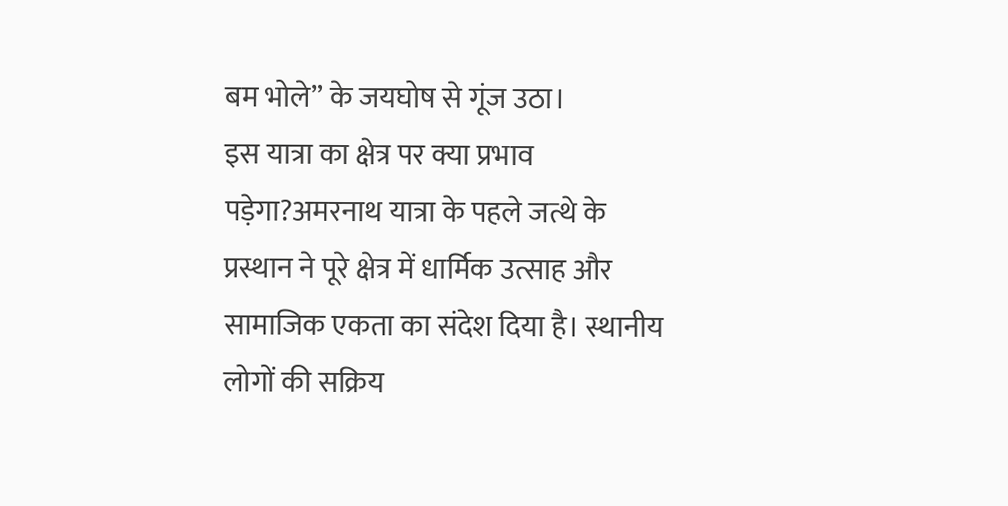बम भोले” के जयघोष से गूंज उठा।
इस यात्रा का क्षेत्र पर क्या प्रभाव पड़ेगा?अमरनाथ यात्रा के पहले जत्थे के प्रस्थान ने पूरे क्षेत्र में धार्मिक उत्साह और सामाजिक एकता का संदेश दिया है। स्थानीय लोगों की सक्रिय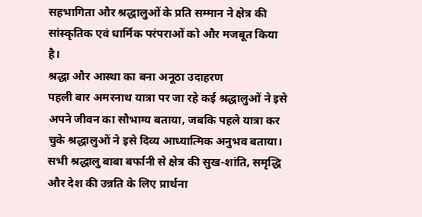सहभागिता और श्रद्धालुओं के प्रति सम्मान ने क्षेत्र की सांस्कृतिक एवं धार्मिक परंपराओं को और मजबूत किया है।
श्रद्धा और आस्था का बना अनूठा उदाहरण
पहली बार अमरनाथ यात्रा पर जा रहे कई श्रद्धालुओं ने इसे अपने जीवन का सौभाग्य बताया, जबकि पहले यात्रा कर चुके श्रद्धालुओं ने इसे दिव्य आध्यात्मिक अनुभव बताया। सभी श्रद्धालु बाबा बर्फानी से क्षेत्र की सुख-शांति, समृद्धि और देश की उन्नति के लिए प्रार्थना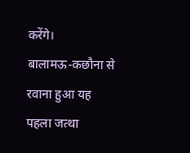करेंगे।
बालामऊ-कछौना से रवाना हुआ यह पहला जत्था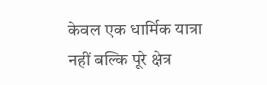केवल एक धार्मिक यात्रा नहीं बल्कि पूरे क्षेत्र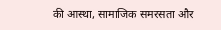की आस्था, सामाजिक समरसता और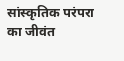सांस्कृतिक परंपरा का जीवंत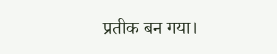प्रतीक बन गया।